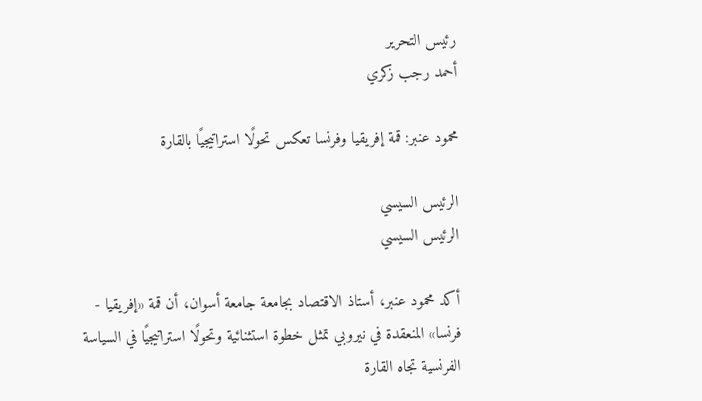رئيس التحرير
أحمد رجب زكري

محمود عنبر: قمة إفريقيا وفرنسا تعكس تحولًا استراتيجيًا بالقارة

الرئيس السيسي
الرئيس السيسي

أكد محمود عنبر، أستاذ الاقتصاد بجامعة جامعة أسوان، أن قمة «إفريقيا - فرنسا» المنعقدة في نيروبي تمثل خطوة استثنائية وتحولًا استراتيجيًا في السياسة الفرنسية تجاه القارة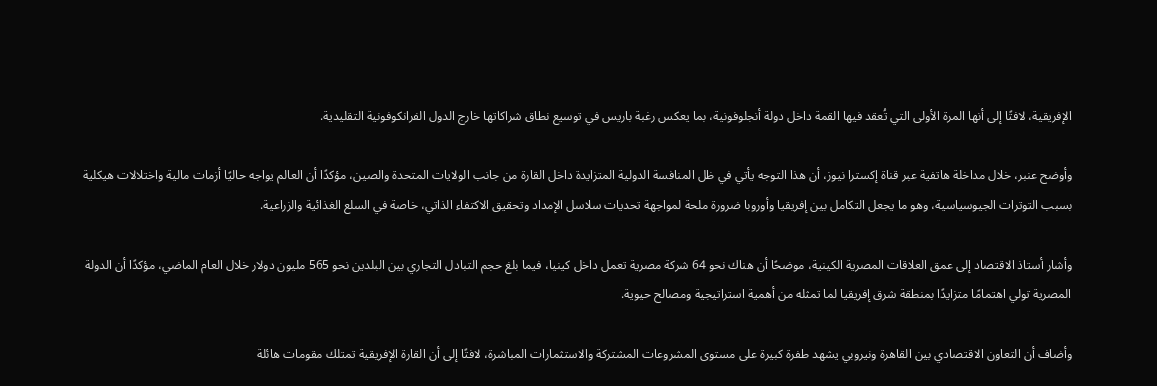الإفريقية، لافتًا إلى أنها المرة الأولى التي تُعقد فيها القمة داخل دولة أنجلوفونية، بما يعكس رغبة باريس في توسيع نطاق شراكاتها خارج الدول الفرانكوفونية التقليدية.

وأوضح عنبر، خلال مداخلة هاتفية عبر قناة إكسترا نيوز، أن هذا التوجه يأتي في ظل المنافسة الدولية المتزايدة داخل القارة من جانب الولايات المتحدة والصين، مؤكدًا أن العالم يواجه حاليًا أزمات مالية واختلالات هيكلية بسبب التوترات الجيوسياسية، وهو ما يجعل التكامل بين إفريقيا وأوروبا ضرورة ملحة لمواجهة تحديات سلاسل الإمداد وتحقيق الاكتفاء الذاتي، خاصة في السلع الغذائية والزراعية.

وأشار أستاذ الاقتصاد إلى عمق العلاقات المصرية الكينية، موضحًا أن هناك نحو 64 شركة مصرية تعمل داخل كينيا، فيما بلغ حجم التبادل التجاري بين البلدين نحو 565 مليون دولار خلال العام الماضي، مؤكدًا أن الدولة المصرية تولي اهتمامًا متزايدًا بمنطقة شرق إفريقيا لما تمثله من أهمية استراتيجية ومصالح حيوية.

وأضاف أن التعاون الاقتصادي بين القاهرة ونيروبي يشهد طفرة كبيرة على مستوى المشروعات المشتركة والاستثمارات المباشرة، لافتًا إلى أن القارة الإفريقية تمتلك مقومات هائلة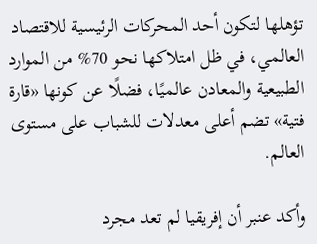تؤهلها لتكون أحد المحركات الرئيسية للاقتصاد العالمي، في ظل امتلاكها نحو 70% من الموارد الطبيعية والمعادن عالميًا، فضلًا عن كونها «قارة فتية» تضم أعلى معدلات للشباب على مستوى العالم.

وأكد عنبر أن إفريقيا لم تعد مجرد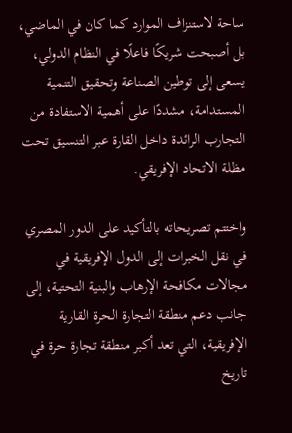ساحة لاستنزاف الموارد كما كان في الماضي، بل أصبحت شريكًا فاعلًا في النظام الدولي، يسعى إلى توطين الصناعة وتحقيق التنمية المستدامة، مشددًا على أهمية الاستفادة من التجارب الرائدة داخل القارة عبر التنسيق تحت مظلة الاتحاد الإفريقي.

واختتم تصريحاته بالتأكيد على الدور المصري في نقل الخبرات إلى الدول الإفريقية في مجالات مكافحة الإرهاب والبنية التحتية، إلى جانب دعم منطقة التجارة الحرة القارية الإفريقية، التي تعد أكبر منطقة تجارة حرة في تاريخ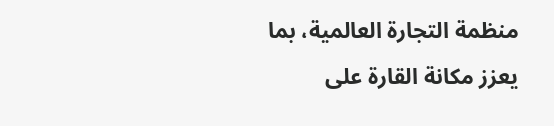منظمة التجارة العالمية، بما يعزز مكانة القارة على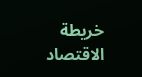خريطة الاقتصاد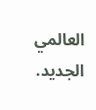العالمي الجديد.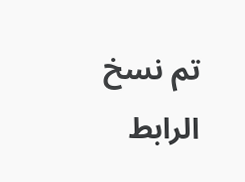تم نسخ الرابط